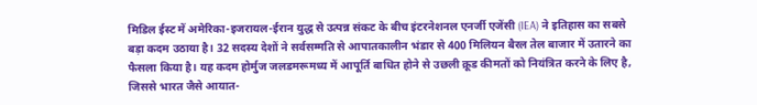मिडिल ईस्ट में अमेरिका-इजरायल-ईरान युद्ध से उत्पन्न संकट के बीच इंटरनेशनल एनर्जी एजेंसी (IEA) ने इतिहास का सबसे बड़ा कदम उठाया है। 32 सदस्य देशों ने सर्वसम्मति से आपातकालीन भंडार से 400 मिलियन बैरल तेल बाजार में उतारने का फैसला किया है। यह कदम होर्मुज जलडमरूमध्य में आपूर्ति बाधित होने से उछली क्रूड कीमतों को नियंत्रित करने के लिए है, जिससे भारत जैसे आयात-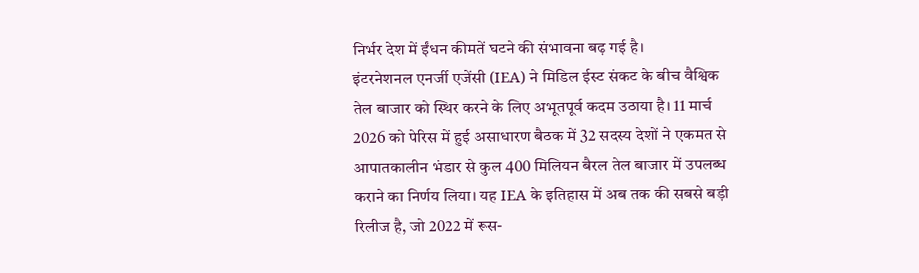निर्भर देश में ईंधन कीमतें घटने की संभावना बढ़ गई है।
इंटरनेशनल एनर्जी एजेंसी (IEA) ने मिडिल ईस्ट संकट के बीच वैश्विक तेल बाजार को स्थिर करने के लिए अभूतपूर्व कदम उठाया है। 11 मार्च 2026 को पेरिस में हुई असाधारण बैठक में 32 सदस्य देशों ने एकमत से आपातकालीन भंडार से कुल 400 मिलियन बैरल तेल बाजार में उपलब्ध कराने का निर्णय लिया। यह IEA के इतिहास में अब तक की सबसे बड़ी रिलीज है, जो 2022 में रूस-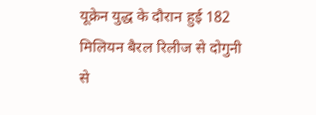यूक्रेन युद्ध के दौरान हुई 182 मिलियन बैरल रिलीज से दोगुनी से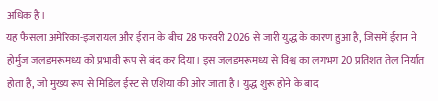अधिक है।
यह फैसला अमेरिका-इजरायल और ईरान के बीच 28 फरवरी 2026 से जारी युद्ध के कारण हुआ है, जिसमें ईरान ने होर्मुज जलडमरूमध्य को प्रभावी रूप से बंद कर दिया। इस जलडमरूमध्य से विश्व का लगभग 20 प्रतिशत तेल निर्यात होता है, जो मुख्य रूप से मिडिल ईस्ट से एशिया की ओर जाता है। युद्ध शुरू होने के बाद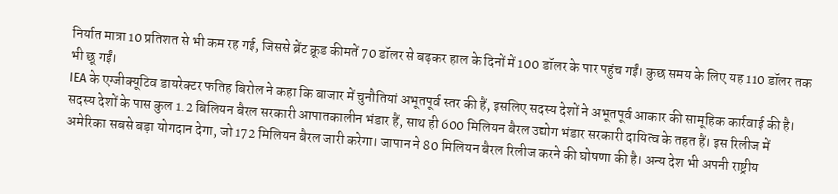निर्यात मात्रा 10 प्रतिशत से भी कम रह गई, जिससे ब्रेंट क्रूड कीमतें 70 डॉलर से बढ़कर हाल के दिनों में 100 डॉलर के पार पहुंच गईं। कुछ समय के लिए यह 110 डॉलर तक भी छू गईं।
IEA के एग्जीक्यूटिव डायरेक्टर फतिह बिरोल ने कहा कि बाजार में चुनौतियां अभूतपूर्व स्तर की हैं, इसलिए सदस्य देशों ने अभूतपूर्व आकार की सामूहिक कार्रवाई की है। सदस्य देशों के पास कुल 1.2 बिलियन बैरल सरकारी आपातकालीन भंडार हैं, साथ ही 600 मिलियन बैरल उद्योग भंडार सरकारी दायित्व के तहत हैं। इस रिलीज में अमेरिका सबसे बड़ा योगदान देगा, जो 172 मिलियन बैरल जारी करेगा। जापान ने 80 मिलियन बैरल रिलीज करने की घोषणा की है। अन्य देश भी अपनी राष्ट्रीय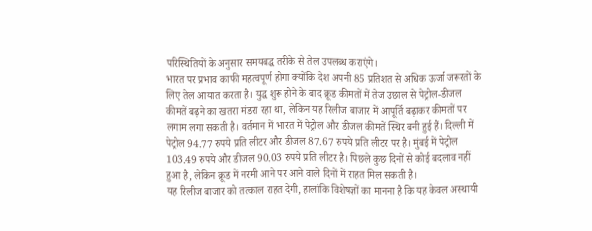परिस्थितियों के अनुसार समयबद्ध तरीके से तेल उपलब्ध कराएंगे।
भारत पर प्रभाव काफी महत्वपूर्ण होगा क्योंकि देश अपनी 85 प्रतिशत से अधिक ऊर्जा जरूरतों के लिए तेल आयात करता है। युद्ध शुरू होने के बाद क्रूड कीमतों में तेज उछाल से पेट्रोल-डीजल कीमतें बढ़ने का खतरा मंडरा रहा था, लेकिन यह रिलीज बाजार में आपूर्ति बढ़ाकर कीमतों पर लगाम लगा सकती है। वर्तमान में भारत में पेट्रोल और डीजल कीमतें स्थिर बनी हुई हैं। दिल्ली में पेट्रोल 94.77 रुपये प्रति लीटर और डीजल 87.67 रुपये प्रति लीटर पर है। मुंबई में पेट्रोल 103.49 रुपये और डीजल 90.03 रुपये प्रति लीटर है। पिछले कुछ दिनों से कोई बदलाव नहीं हुआ है, लेकिन क्रूड में नरमी आने पर आने वाले दिनों में राहत मिल सकती है।
यह रिलीज बाजार को तत्काल राहत देगी, हालांकि विशेषज्ञों का मानना है कि यह केवल अस्थायी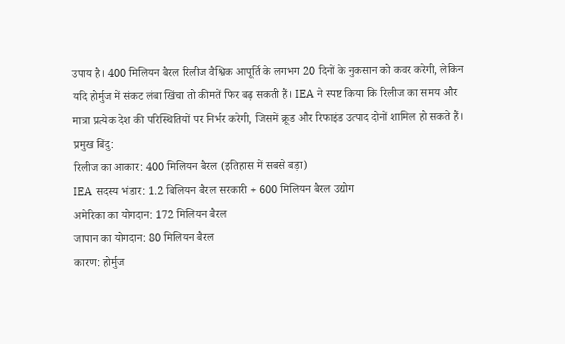उपाय है। 400 मिलियन बैरल रिलीज वैश्विक आपूर्ति के लगभग 20 दिनों के नुकसान को कवर करेगी, लेकिन यदि होर्मुज में संकट लंबा खिंचा तो कीमतें फिर बढ़ सकती हैं। IEA ने स्पष्ट किया कि रिलीज का समय और मात्रा प्रत्येक देश की परिस्थितियों पर निर्भर करेगी, जिसमें क्रूड और रिफाइंड उत्पाद दोनों शामिल हो सकते हैं।
प्रमुख बिंदु:
रिलीज का आकार: 400 मिलियन बैरल (इतिहास में सबसे बड़ा)
IEA सदस्य भंडार: 1.2 बिलियन बैरल सरकारी + 600 मिलियन बैरल उद्योग
अमेरिका का योगदान: 172 मिलियन बैरल
जापान का योगदान: 80 मिलियन बैरल
कारण: होर्मुज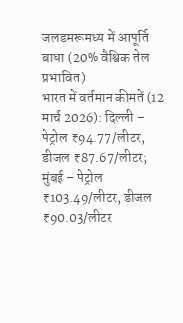जलडमरूमध्य में आपूर्ति बाधा (20% वैश्विक तेल प्रभावित)
भारत में वर्तमान कीमतें (12 मार्च 2026): दिल्ली – पेट्रोल ₹94.77/लीटर, डीजल ₹87.67/लीटर; मुंबई – पेट्रोल ₹103.49/लीटर, डीजल ₹90.03/लीटर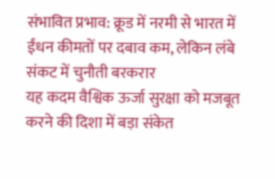संभावित प्रभाव: क्रूड में नरमी से भारत में ईंधन कीमतों पर दबाव कम, लेकिन लंबे संकट में चुनौती बरकरार
यह कदम वैश्विक ऊर्जा सुरक्षा को मजबूत करने की दिशा में बड़ा संकेत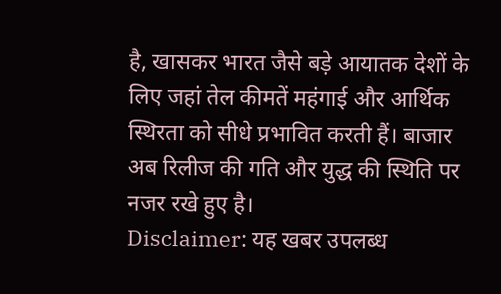है, खासकर भारत जैसे बड़े आयातक देशों के लिए जहां तेल कीमतें महंगाई और आर्थिक स्थिरता को सीधे प्रभावित करती हैं। बाजार अब रिलीज की गति और युद्ध की स्थिति पर नजर रखे हुए है।
Disclaimer: यह खबर उपलब्ध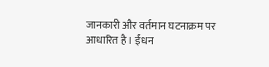जानकारी और वर्तमान घटनाक्रम पर आधारित है। ईंधन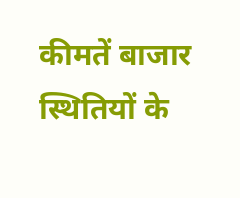कीमतें बाजार स्थितियों के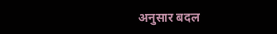अनुसार बदल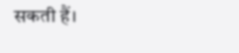सकती हैं।